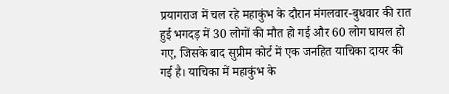प्रयागराज में चल रहे महाकुंभ के दौरान मंगलवार-बुधवार की रात हुई भगदड़ में 30 लोगों की मौत हो गई और 60 लोग घायल हो गए, जिसके बाद सुप्रीम कोर्ट में एक जनहित याचिका दायर की गई है। याचिका में महाकुंभ के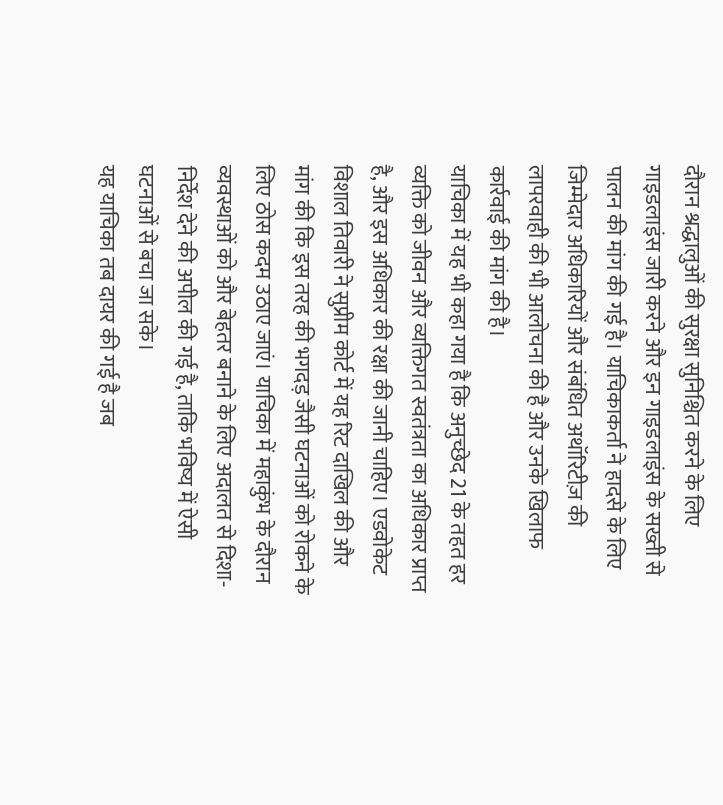दौरान श्रद्धालुओं की सुरक्षा सुनिश्चित करने के लिए गाइडलाइंस जारी करने और इन गाइडलाइंस के सख्ती से पालन की मांग की गई है। याचिकाकर्ता ने हादसे के लिए जिम्मेदार अधिकारियों और संबंधित अथॉरिटीज़ की लापरवाही की भी आलोचना की है और उनके खिलाफ कार्रवाई की मांग की है।
याचिका में यह भी कहा गया है कि अनुच्छेद 21 के तहत हर व्यक्ति को जीवन और व्यक्तिगत स्वतंत्रता का अधिकार प्राप्त है, और इस अधिकार की रक्षा की जानी चाहिए। एडवोकेट विशाल तिवारी ने सुप्रीम कोर्ट में यह रिट दाखिल की और मांग की कि इस तरह की भगदड़ जैसी घटनाओं को रोकने के लिए ठोस कदम उठाए जाएं। याचिका में महाकुंभ के दौरान व्यवस्थाओं को और बेहतर बनाने के लिए अदालत से दिशा-निर्देश देने की अपील की गई है, ताकि भविष्य में ऐसी घटनाओं से बचा जा सके।
यह याचिका तब दायर की गई है जब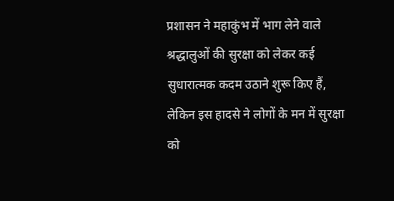प्रशासन ने महाकुंभ में भाग लेने वाले श्रद्धालुओं की सुरक्षा को लेकर कई सुधारात्मक कदम उठाने शुरू किए हैं, लेकिन इस हादसे ने लोगों के मन में सुरक्षा को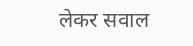लेकर सवाल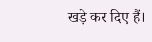खड़े कर दिए हैं।